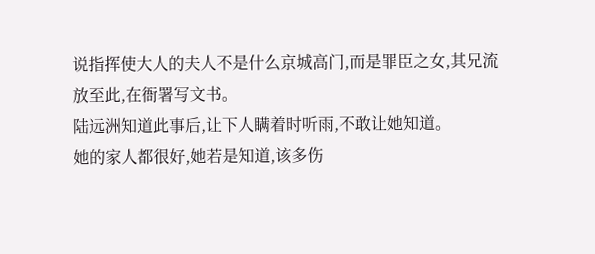说指挥使大人的夫人不是什么京城高门,而是罪臣之女,其兄流放至此,在衙署写文书。
陆远洲知道此事后,让下人瞒着时听雨,不敢让她知道。
她的家人都很好,她若是知道,该多伤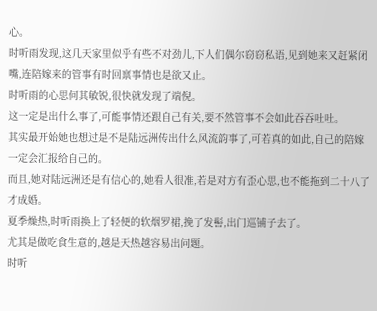心。
时听雨发现,这几天家里似乎有些不对劲儿,下人们偶尔窃窃私语,见到她来又赶紧闭嘴,连陪嫁来的管事有时回禀事情也是欲又止。
时听雨的心思何其敏锐,很快就发现了端倪。
这一定是出什么事了,可能事情还跟自己有关,要不然管事不会如此吞吞吐吐。
其实最开始她也想过是不是陆远洲传出什么风流韵事了,可若真的如此,自己的陪嫁一定会汇报给自己的。
而且,她对陆远洲还是有信心的,她看人很准,若是对方有歪心思,也不能拖到二十八了才成婚。
夏季燥热,时听雨换上了轻便的软烟罗裙,挽了发髻,出门巡铺子去了。
尤其是做吃食生意的,越是天热越容易出问题。
时听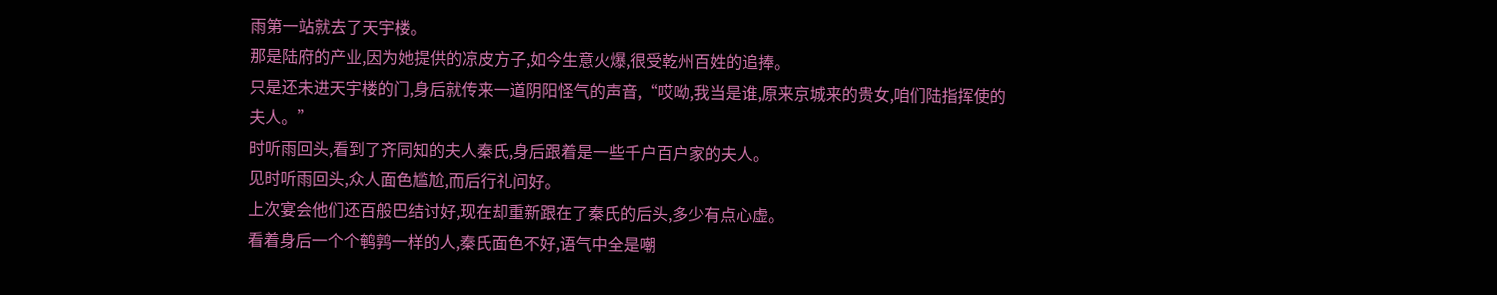雨第一站就去了天宇楼。
那是陆府的产业,因为她提供的凉皮方子,如今生意火爆,很受乾州百姓的追捧。
只是还未进天宇楼的门,身后就传来一道阴阳怪气的声音,“哎呦,我当是谁,原来京城来的贵女,咱们陆指挥使的夫人。”
时听雨回头,看到了齐同知的夫人秦氏,身后跟着是一些千户百户家的夫人。
见时听雨回头,众人面色尴尬,而后行礼问好。
上次宴会他们还百般巴结讨好,现在却重新跟在了秦氏的后头,多少有点心虚。
看着身后一个个鹌鹑一样的人,秦氏面色不好,语气中全是嘲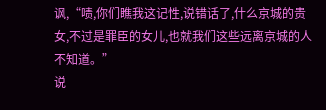讽,“啧,你们瞧我这记性,说错话了,什么京城的贵女,不过是罪臣的女儿,也就我们这些远离京城的人不知道。”
说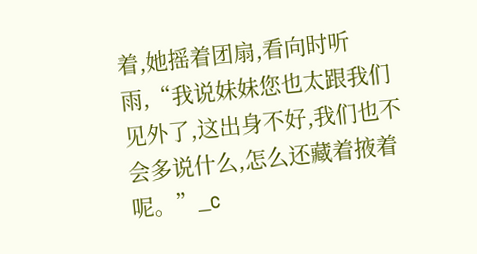着,她摇着团扇,看向时听雨,“我说妹妹您也太跟我们见外了,这出身不好,我们也不会多说什么,怎么还藏着掖着呢。”_c